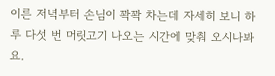이른 저녁부터 손님이 꽉꽉 차는데 자세히 보니 하루 다섯 번 머릿고기 나오는 시간에 맞춰 오시나봐요.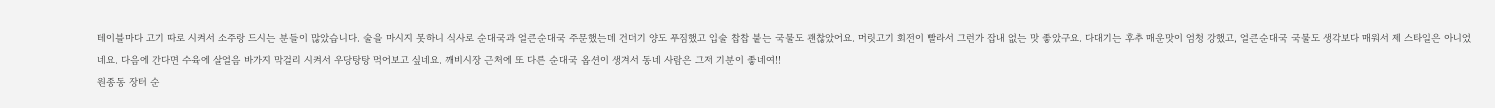테이블마다 고기 따로 시켜서 소주랑 드시는 분들이 많았습니다. 술을 마시지 못하니 식사로 순대국과 얼큰순대국 주문했는데 건더기 양도 푸짐했고 입술 찹찹 붙는 국물도 괜찮았어요. 머릿고기 회전이 빨라서 그런가 잡내 없는 맛 좋았구요. 다대기는 후추 매운맛이 엄청 강했고, 얼큰순대국 국물도 생각보다 매워서 제 스타일은 아니었네요. 다음에 간다면 수육에 살얼음 바가지 막걸리 시켜서 우당탕탕 먹어보고 싶네요. 깨비시장 근처에 또 다른 순대국 옵션이 생겨서 동네 사람은 그저 기분이 좋네여!!
원종동 장터 순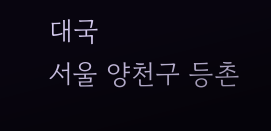대국
서울 양천구 등촌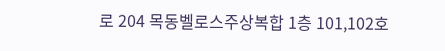로 204 목동벨로스주상복합 1층 101,102호